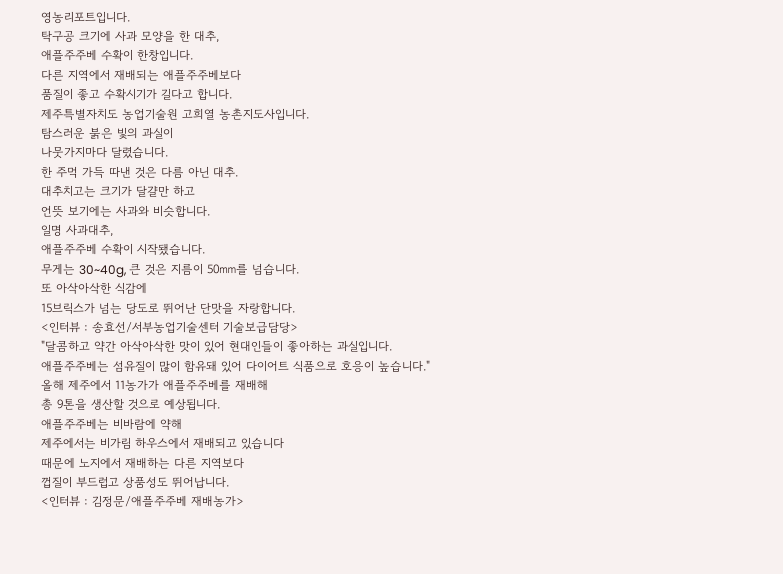영농리포트입니다.
탁구공 크기에 사과 모양을 한 대추,
애플주주베 수확이 한창입니다.
다른 지역에서 재배되는 애플주주베보다
품질이 좋고 수확시기가 길다고 합니다.
제주특별자치도 농업기술원 고희열 농촌지도사입니다.
탐스러운 붉은 빛의 과실이
나뭇가지마다 달렸습니다.
한 주먹 가득 따낸 것은 다름 아닌 대추.
대추치고는 크기가 달걀만 하고
언뜻 보기에는 사과와 비슷합니다.
일명 사과대추,
애플주주베 수확이 시작됐습니다.
무게는 30~40g, 큰 것은 지름이 50㎜를 넘습니다.
또 아삭아삭한 식감에
15브릭스가 넘는 당도로 뛰어난 단맛을 자랑합니다.
<인터뷰 : 송효선/서부농업기술센터 기술보급담당>
"달콤하고 약간 아삭아삭한 맛이 있어 현대인들이 좋아하는 과실입니다.
애플주주베는 섬유질이 많이 함유돼 있어 다이어트 식품으로 호응이 높습니다."
올해 제주에서 11농가가 애플주주베를 재배해
총 9톤을 생산할 것으로 예상됩니다.
애플주주베는 비바람에 약해
제주에서는 비가림 하우스에서 재배되고 있습니다
때문에 노지에서 재배하는 다른 지역보다
껍질이 부드럽고 상품성도 뛰어납니다.
<인터뷰 : 김정문/애플주주베 재배농가>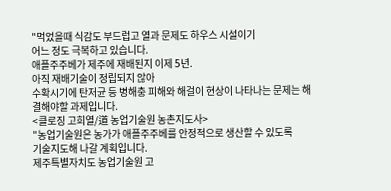"먹었을때 식감도 부드럽고 열과 문제도 하우스 시설이기
어느 정도 극복하고 있습니다.
애플주주베가 제주에 재배된지 이제 5년.
아직 재배기술이 정립되지 않아
수확시기에 탄저균 등 병해충 피해와 해걸이 현상이 나타나는 문제는 해결해야할 과제입니다.
<클로징 고희열/道 농업기술원 농촌지도사>
"농업기술원은 농가가 애플주주베를 안정적으로 생산할 수 있도록
기술지도해 나갈 계획입니다.
제주특별자치도 농업기술원 고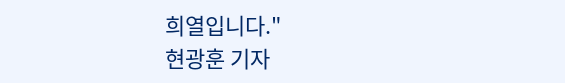희열입니다."
현광훈 기자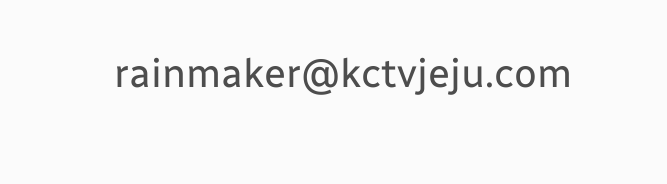rainmaker@kctvjeju.com